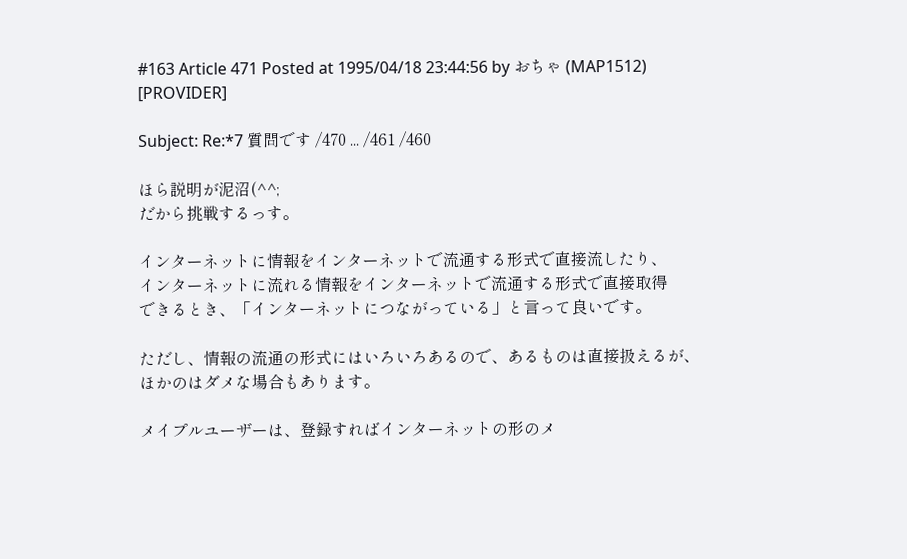#163 Article 471 Posted at 1995/04/18 23:44:56 by おちゃ (MAP1512) [PROVIDER]

Subject: Re:*7 質問です /470 ... /461 /460

ほら説明が泥沼(^^;
だから挑戦するっす。

インターネットに情報をインターネットで流通する形式で直接流したり、
インターネットに流れる情報をインターネットで流通する形式で直接取得
できるとき、「インターネットにつながっている」と言って良いです。

ただし、情報の流通の形式にはいろいろあるので、あるものは直接扱えるが、
ほかのはダメな場合もあります。

メイプルユーザーは、登録すればインターネットの形のメ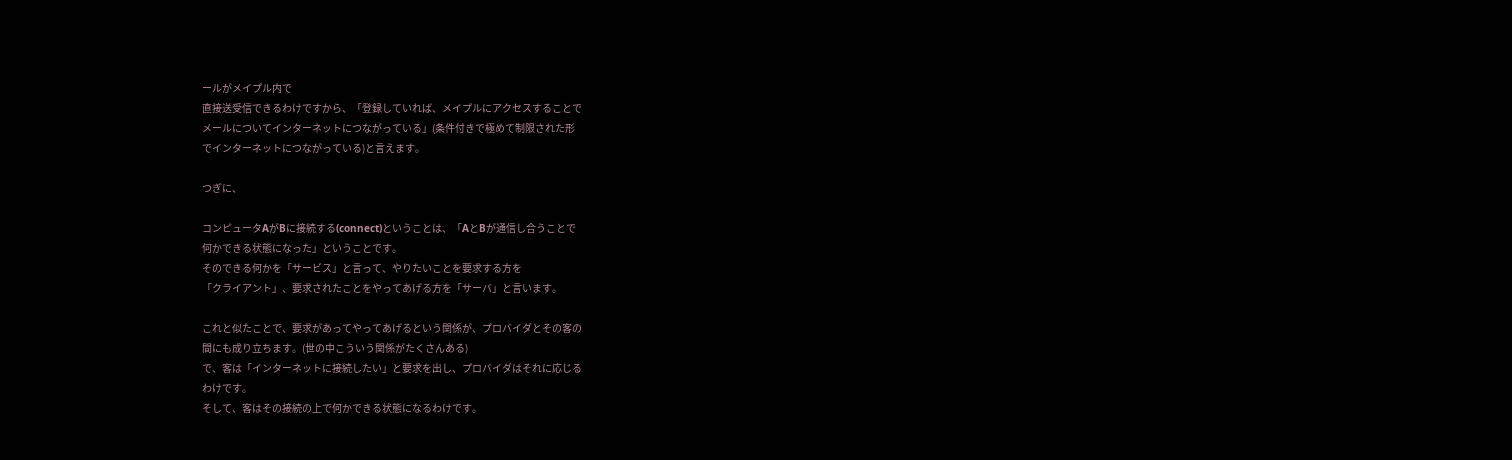ールがメイプル内で
直接送受信できるわけですから、「登録していれば、メイプルにアクセスすることで
メールについてインターネットにつながっている」(条件付きで極めて制限された形
でインターネットにつながっている)と言えます。

つぎに、

コンピュータAがBに接続する(connect)ということは、「AとBが通信し合うことで
何かできる状態になった」ということです。
そのできる何かを「サービス」と言って、やりたいことを要求する方を
「クライアント」、要求されたことをやってあげる方を「サーバ」と言います。

これと似たことで、要求があってやってあげるという関係が、プロバイダとその客の
間にも成り立ちます。(世の中こういう関係がたくさんある)
で、客は「インターネットに接続したい」と要求を出し、プロバイダはそれに応じる
わけです。
そして、客はその接続の上で何かできる状態になるわけです。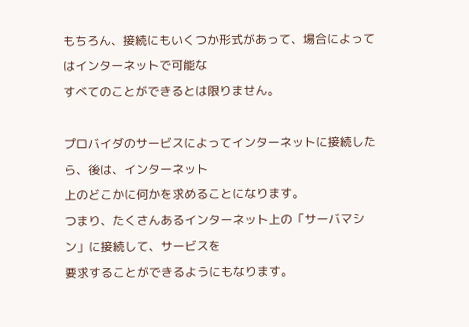もちろん、接続にもいくつか形式があって、場合によってはインターネットで可能な
すべてのことができるとは限りません。

プロバイダのサービスによってインターネットに接続したら、後は、インターネット
上のどこかに何かを求めることになります。
つまり、たくさんあるインターネット上の「サーバマシン」に接続して、サービスを
要求することができるようにもなります。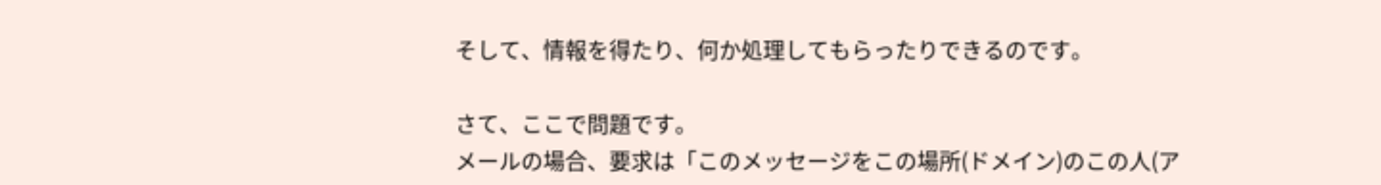そして、情報を得たり、何か処理してもらったりできるのです。

さて、ここで問題です。
メールの場合、要求は「このメッセージをこの場所(ドメイン)のこの人(ア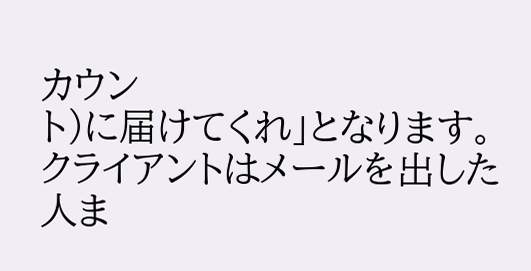カウン
ト)に届けてくれ」となります。
クライアントはメールを出した人ま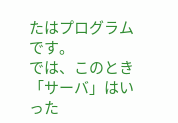たはプログラムです。
では、このとき「サーバ」はいった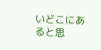いどこにあると思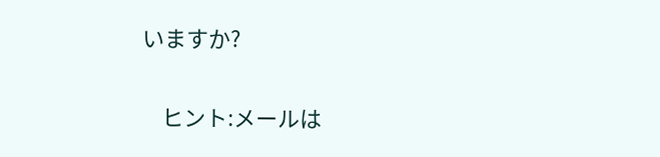いますか?

    ヒント:メールは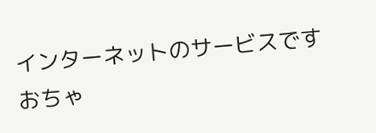インターネットのサービスです      おちゃ